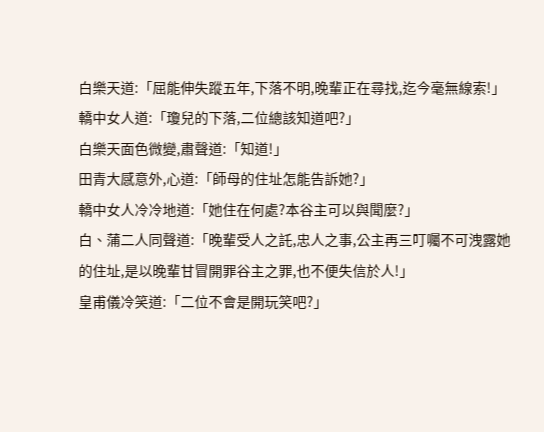白樂天道:「屈能伸失蹤五年,下落不明,晚輩正在尋找,迄今毫無線索!」
轎中女人道:「瓊兒的下落,二位總該知道吧?」
白樂天面色微變,肅聲道:「知道!」
田青大感意外,心道:「師母的住址怎能告訴她?」
轎中女人冷冷地道:「她住在何處?本谷主可以與聞麼?」
白、蒲二人同聲道:「晚輩受人之託,忠人之事,公主再三叮囑不可洩露她的住址,是以晚輩甘冒開罪谷主之罪,也不便失信於人!」
皇甫儀冷笑道:「二位不會是開玩笑吧?」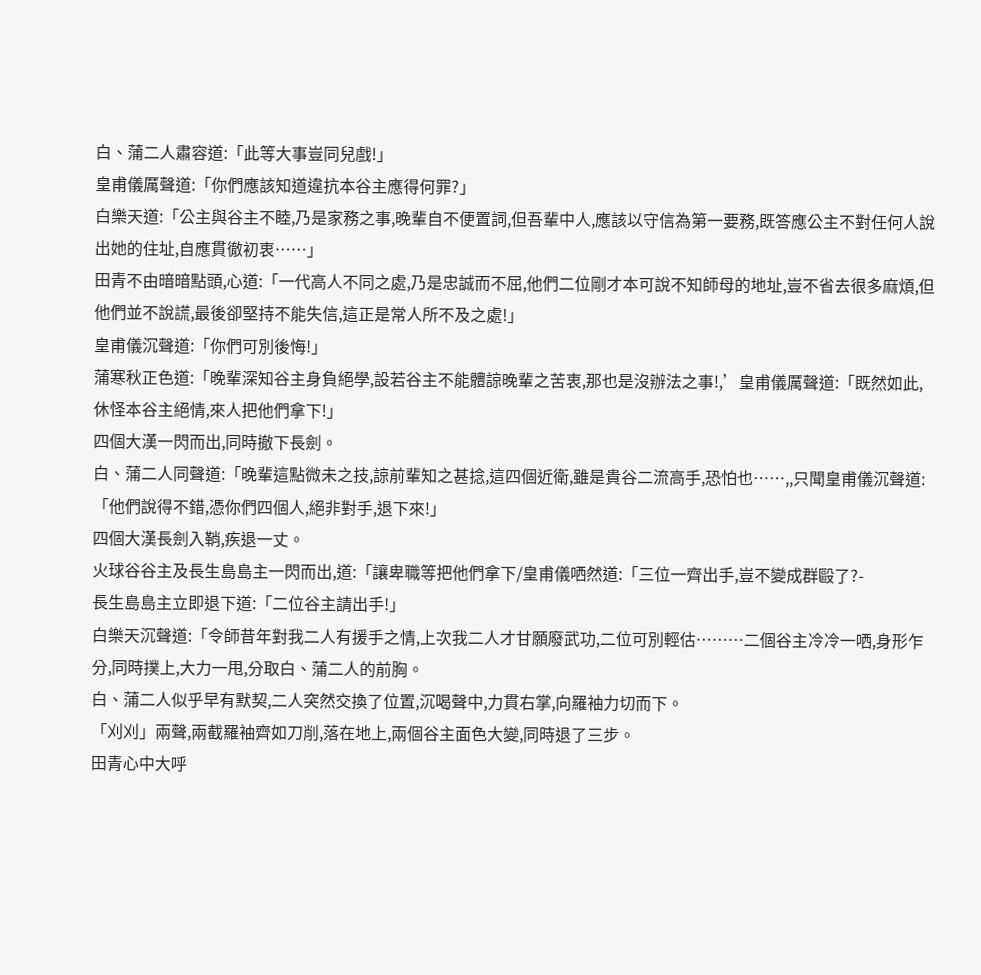白、蒲二人肅容道:「此等大事豈同兒戲!」
皇甫儀厲聲道:「你們應該知道違抗本谷主應得何罪?」
白樂天道:「公主與谷主不睦,乃是家務之事,晚輩自不便置詞,但吾輩中人,應該以守信為第一要務,既答應公主不對任何人說出她的住址,自應貫徹初衷……」
田青不由暗暗點頭,心道:「一代高人不同之處,乃是忠誠而不屈,他們二位剛才本可說不知師母的地址,豈不省去很多麻煩,但他們並不說謊,最後卻堅持不能失信,這正是常人所不及之處!」
皇甫儀沉聲道:「你們可別後悔!」
蒲寒秋正色道:「晚輩深知谷主身負絕學,設若谷主不能體諒晚輩之苦衷,那也是沒辦法之事!,’皇甫儀厲聲道:「既然如此,休怪本谷主絕情,來人把他們拿下!」
四個大漢一閃而出,同時撤下長劍。
白、蒲二人同聲道:「晚輩這點微未之技,諒前輩知之甚捻,這四個近衛,雖是貴谷二流高手,恐怕也……,,只聞皇甫儀沉聲道:「他們說得不錯,憑你們四個人,絕非對手,退下來!」
四個大漢長劍入鞘,疾退一丈。
火球谷谷主及長生島島主一閃而出,道:「讓卑職等把他們拿下/皇甫儀哂然道:「三位一齊出手,豈不變成群毆了?-
長生島島主立即退下道:「二位谷主請出手!」
白樂天沉聲道:「令師昔年對我二人有援手之情,上次我二人才甘願廢武功,二位可別輕估………二個谷主冷冷一哂,身形乍分,同時撲上,大力一甩,分取白、蒲二人的前胸。
白、蒲二人似乎早有默契,二人突然交換了位置,沉喝聲中,力貫右掌,向羅袖力切而下。
「刈刈」兩聲,兩截羅袖齊如刀削,落在地上,兩個谷主面色大變,同時退了三步。
田青心中大呼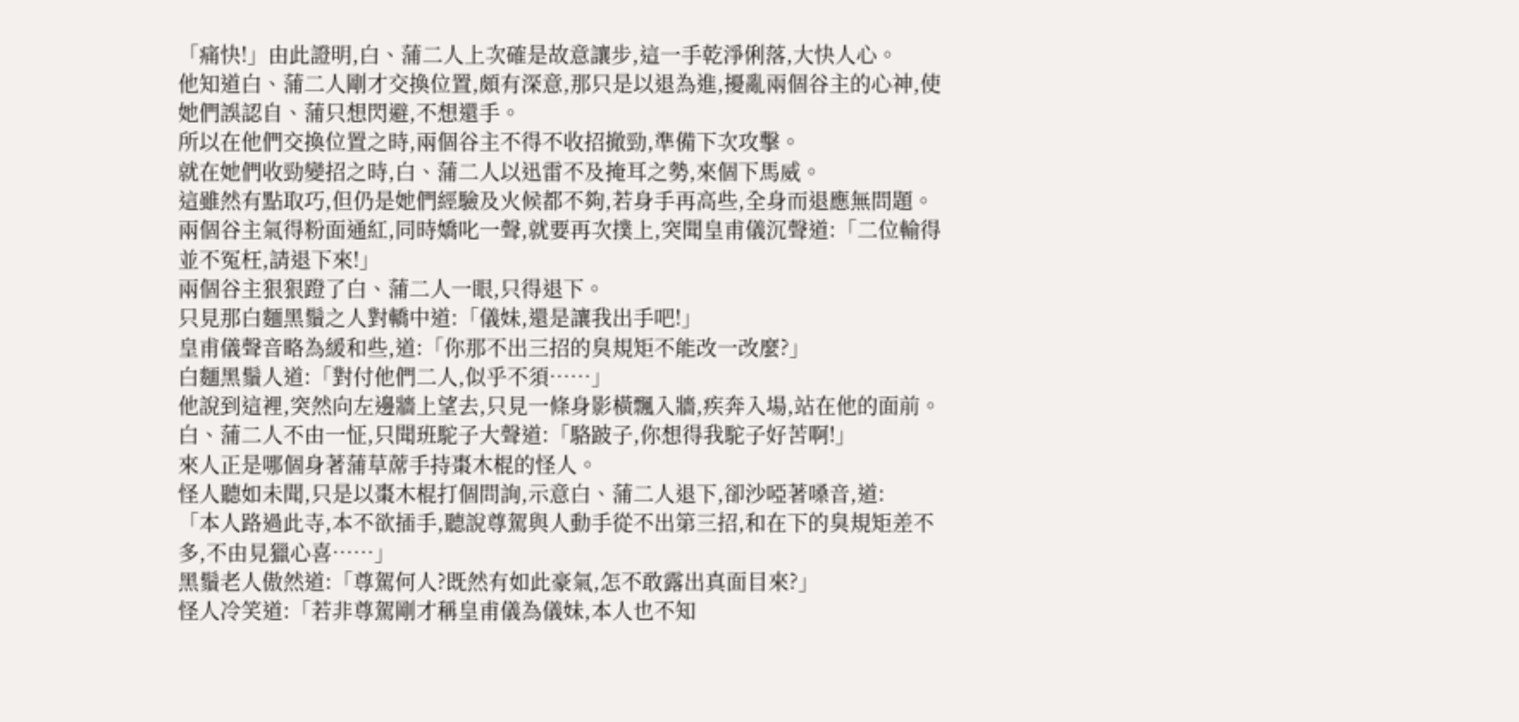「痛快!」由此證明,白、蒲二人上次確是故意讓步,這一手乾淨俐落,大快人心。
他知道白、蒲二人剛才交換位置,頗有深意,那只是以退為進,擾亂兩個谷主的心神,使她們誤認自、蒲只想閃避,不想還手。
所以在他們交換位置之時,兩個谷主不得不收招撤勁,準備下次攻擊。
就在她們收勁變招之時,白、蒲二人以迅雷不及掩耳之勢,來個下馬威。
這雖然有點取巧,但仍是她們經驗及火候都不夠,若身手再高些,全身而退應無問題。
兩個谷主氣得粉面通紅,同時嬌叱一聲,就要再次撲上,突聞皇甫儀沉聲道:「二位輸得並不冤枉,請退下來!」
兩個谷主狠狠蹬了白、蒲二人一眼,只得退下。
只見那白麵黑鬚之人對轎中道:「儀妹,還是讓我出手吧!」
皇甫儀聲音略為緩和些,道:「你那不出三招的臭規矩不能改一改麼?」
白麵黑鬚人道:「對付他們二人,似乎不須……」
他說到這裡,突然向左邊牆上望去,只見一條身影橫飄入牆,疾奔入場,站在他的面前。
白、蒲二人不由一怔,只聞班駝子大聲道:「駱跛子,你想得我駝子好苦啊!」
來人正是哪個身著蒲草蓆手持棗木棍的怪人。
怪人聽如未聞,只是以棗木棍打個問詢,示意白、蒲二人退下,卻沙啞著嗓音,道:
「本人路過此寺,本不欲插手,聽說尊駕與人動手從不出第三招,和在下的臭規矩差不多,不由見獵心喜……」
黑鬚老人傲然道:「尊駕何人?既然有如此豪氣,怎不敢露出真面目來?」
怪人冷笑道:「若非尊駕剛才稱皇甫儀為儀妹,本人也不知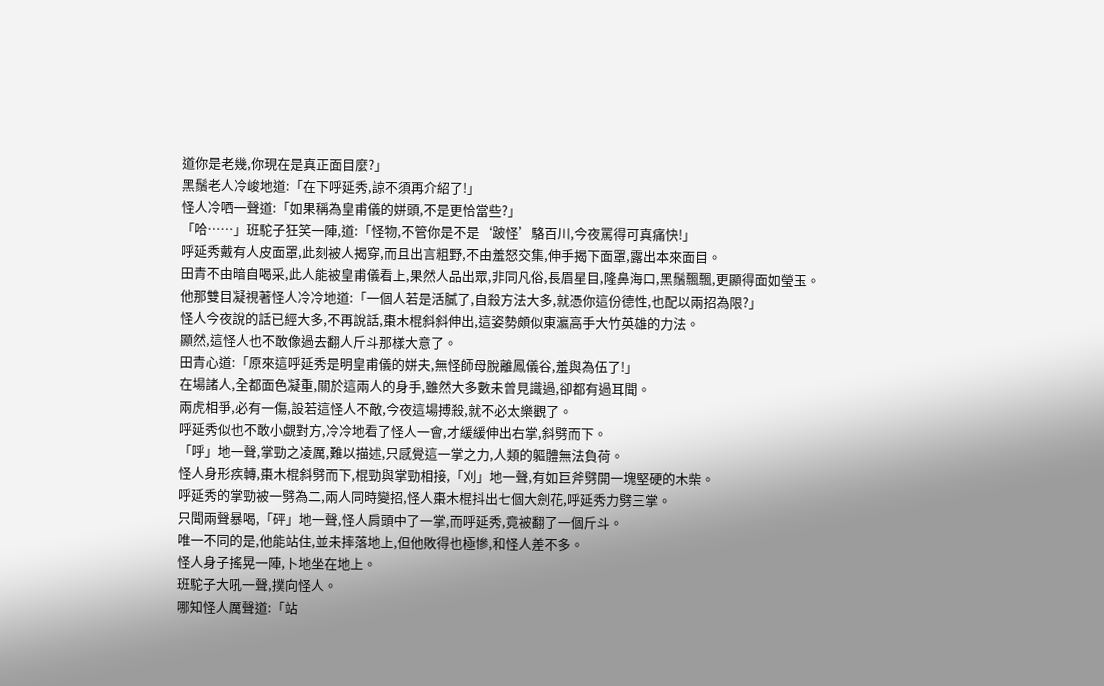道你是老幾,你現在是真正面目麼?」
黑鬚老人冷峻地道:「在下呼延秀,諒不須再介紹了!」
怪人冷哂一聲道:「如果稱為皇甫儀的姘頭,不是更恰當些?」
「哈……」班駝子狂笑一陣,道:「怪物,不管你是不是‘跛怪’駱百川,今夜罵得可真痛快!」
呼延秀戴有人皮面罩,此刻被人揭穿,而且出言粗野,不由羞怒交集,伸手揭下面罩,露出本來面目。
田青不由暗自喝采,此人能被皇甫儀看上,果然人品出眾,非同凡俗,長眉星目,隆鼻海口,黑鬚飄飄,更顯得面如瑩玉。
他那雙目凝視著怪人冷冷地道:「一個人若是活膩了,自殺方法大多,就憑你這份德性,也配以兩招為限?」
怪人今夜說的話已經大多,不再說話,棗木棍斜斜伸出,這姿勢頗似東瀛高手大竹英雄的力法。
顯然,這怪人也不敢像過去翻人斤斗那樣大意了。
田青心道:「原來這呼延秀是明皇甫儀的姘夫,無怪師母脫離鳳儀谷,羞與為伍了!」
在場諸人,全都面色凝重,關於這兩人的身手,雖然大多數未曾見識過,卻都有過耳聞。
兩虎相爭,必有一傷,設若這怪人不敵,今夜這場搏殺,就不必太樂觀了。
呼延秀似也不敢小覷對方,冷冷地看了怪人一會,才緩緩伸出右掌,斜劈而下。
「呼」地一聲,掌勁之凌厲,難以描述,只感覺這一掌之力,人類的軀體無法負荷。
怪人身形疾轉,棗木棍斜劈而下,棍勁與掌勁相接,「刈」地一聲,有如巨斧劈開一塊堅硬的木柴。
呼延秀的掌勁被一劈為二,兩人同時變招,怪人棗木棍抖出七個大劍花,呼延秀力劈三掌。
只聞兩聲暴喝,「砰」地一聲,怪人肩頭中了一掌,而呼延秀,竟被翻了一個斤斗。
唯一不同的是,他能站住,並未摔落地上,但他敗得也極慘,和怪人差不多。
怪人身子搖晃一陣,卜地坐在地上。
班駝子大吼一聲,撲向怪人。
哪知怪人厲聲道:「站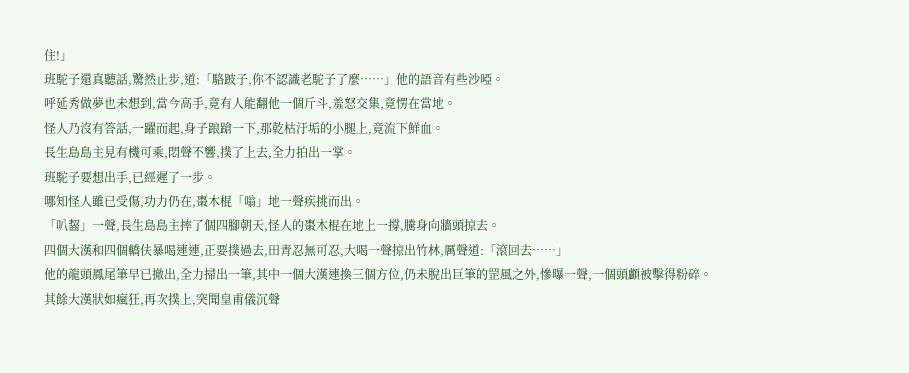住!」
班駝子還真聽話,驚然止步,道:「駱跛子,你不認識老駝子了麼……」他的語音有些沙啞。
呼延秀做夢也未想到,當今高手,竟有人能翻他一個斤斗,羞怒交集,竟愣在當地。
怪人乃沒有答話,一躍而起,身子踉蹌一下,那乾枯汙垢的小腿上,竟流下鮮血。
長生島島主見有機可乘,悶聲不響,撲了上去,全力拍出一掌。
班駝子要想出手,已經遲了一步。
哪知怪人雖已受傷,功力仍在,棗木棍「嗡」地一聲疾挑而出。
「叭齧」一聲,長生島島主摔了個四腳朝天,怪人的棗木棍在地上一撐,騰身向牆頭掠去。
四個大漢和四個轎伕暴喝連連,正要撲過去,田青忍無可忍,大喝一聲掠出竹林,厲聲道:「滾回去……」
他的龍頭鳳尾筆早已撤出,全力掃出一筆,其中一個大漢連換三個方位,仍未脫出巨筆的罡風之外,慘曝一聲,一個頭顱被擊得粉碎。
其餘大漢狀如瘋狂,再次撲上,突聞皇甫儀沉聲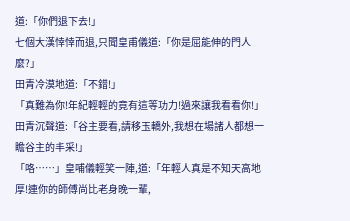道:「你們退下去!」
七個大漢悻悻而退,只聞皇甫儀道:「你是屈能伸的門人麼?」
田青冷漠地道:「不錯!」
「真難為你!年紀輕輕的竟有這等功力!過來讓我看看你!」
田青沉聲道:「谷主要看,請移玉轎外,我想在場諸人都想一瞻谷主的丰采!」
「咯……」皇哺儀輕笑一陣,道:「年輕人真是不知天高地厚!連你的師傅尚比老身晚一輩,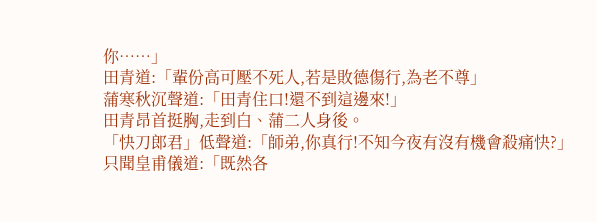你……」
田青道:「輩份高可壓不死人,若是敗德傷行,為老不尊」
蒲寒秋沉聲道:「田青住口!還不到這邊來!」
田青昂首挺胸,走到白、蒲二人身後。
「快刀郎君」低聲道:「師弟,你真行!不知今夜有沒有機會殺痛快?」
只聞皇甫儀道:「既然各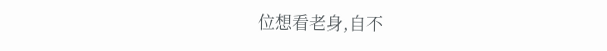位想看老身,自不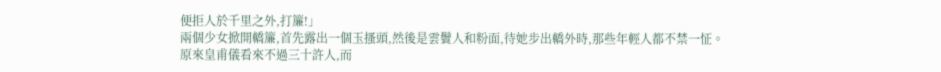便拒人於千里之外,打簾!」
兩個少女掀開轎簾,首先露出一個玉搔頭,然後是雲鬢人和粉面,待她步出轎外時,那些年輕人都不禁一怔。
原來皇甫儀看來不過三十許人,而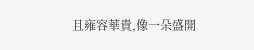且雍容華貴,像一朵盛開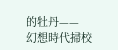的牡丹——
幻想時代掃校